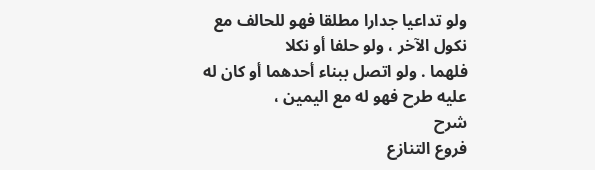ولو تداعيا جدارا مطلقا فهو للحالف مع نكول الآخر ، ولو حلفا أو نكلا
فلهما . ولو اتصل ببناء أحدهما أو كان له عليه طرح فهو له مع اليمين ،
شرح
فروع التنازع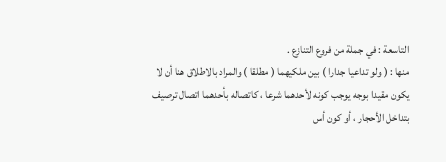التاسعة : في جملة من فروع التنازع .
منها : ( ولو تداعيا جدارا ) بين ملكيهما ( مطلقا ) والمراد بالاطلاق هنا أن لا
يكون مقيدا بوجه يوجب كونه لأحدهما شرعا ، كاتصاله بأحدهما اتصال ترصيف
بتداخل الأحجار ، أو كون أس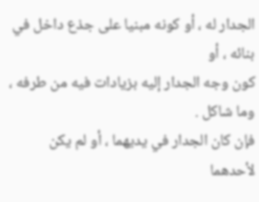الجدار له ، أو كونه مبنيا على جذع داخل في بنائه ، أو
كون وجه الجدار إليه بزيادات فيه من طرفه ، وما شاكل .
فإن كان الجدار في يديهما ، أو لم يكن لأحدهما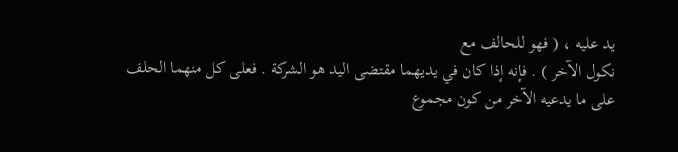يد عليه ، ( فهو للحالف مع
نكول الآخر ) . فإنه إذا كان في يديهما مقتضى اليد هو الشركة . فعلى كل منهما الحلف
على ما يدعيه الآخر من كون مجموع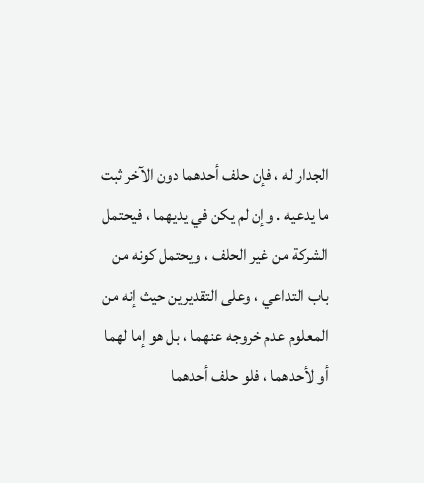الجدار له ، فإن حلف أحدهما دون الآخر ثبت
ما يدعيه . وإن لم يكن في يديهما ، فيحتمل الشركة من غير الحلف ، ويحتمل كونه من
باب التداعي ، وعلى التقديرين حيث إنه من المعلوم عدم خروجه عنهما ، بل هو إما لهما
أو لأحدهما ، فلو حلف أحدهما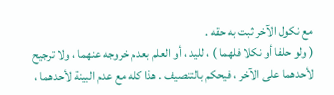مع نكول الآخر ثبت به حقه .
( ولو حلفا أو نكلا فلهما ) ، لليد ، أو العلم بعدم خروجه عنهما ، ولا ترجيح
لأحدهما على الآخر ، فيحكم بالتنصيف . هذا كله مع عدم البينة لأحدهما ،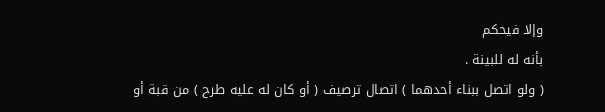وإلا فيحكم
بأنه له للبينة .
( ولو اتصل ببناء أحدهما ) اتصال ترصيف ( أو كان له عليه طرح ) من قبة أو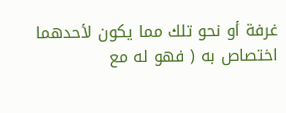غرفة أو نحو تلك مما يكون لأحدهما اختصاص به ( فهو له مع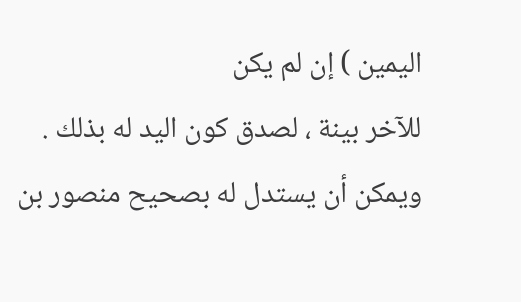اليمين ) إن لم يكن
للآخر بينة ، لصدق كون اليد له بذلك .
ويمكن أن يستدل له بصحيح منصور بن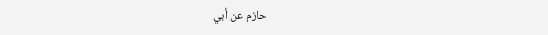حازم عن أبي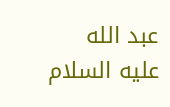عبد الله عليه السلام